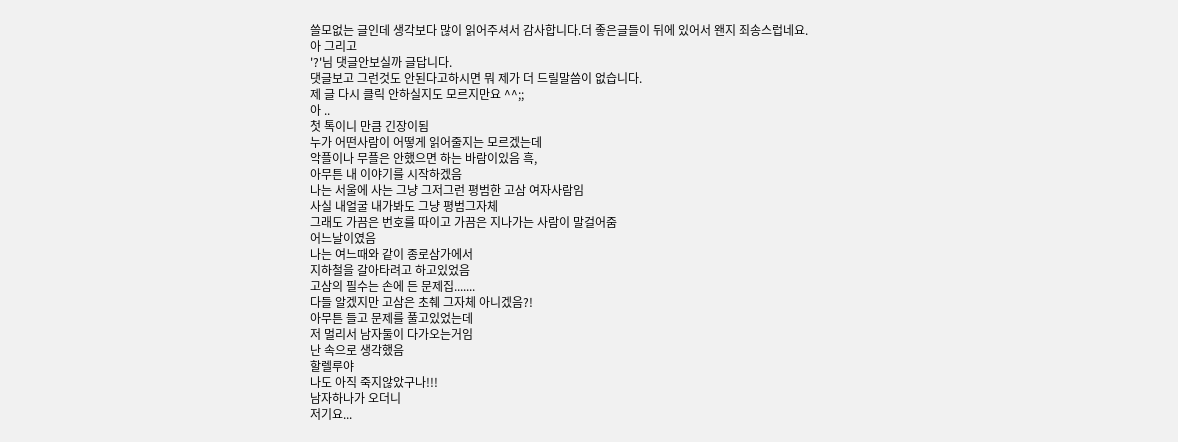쓸모없는 글인데 생각보다 많이 읽어주셔서 감사합니다.더 좋은글들이 뒤에 있어서 왠지 죄송스럽네요.
아 그리고
'?'님 댓글안보실까 글답니다.
댓글보고 그런것도 안된다고하시면 뭐 제가 더 드릴말씀이 없습니다.
제 글 다시 클릭 안하실지도 모르지만요 ^^;;
아 ..
첫 톡이니 만큼 긴장이됨
누가 어떤사람이 어떻게 읽어줄지는 모르겠는데
악플이나 무플은 안했으면 하는 바람이있음 흑,
아무튼 내 이야기를 시작하겠음
나는 서울에 사는 그냥 그저그런 평범한 고삼 여자사람임
사실 내얼굴 내가봐도 그냥 평범그자체
그래도 가끔은 번호를 따이고 가끔은 지나가는 사람이 말걸어줌
어느날이였음
나는 여느때와 같이 종로삼가에서
지하철을 갈아타려고 하고있었음
고삼의 필수는 손에 든 문제집.......
다들 알겠지만 고삼은 초췌 그자체 아니겠음?!
아무튼 들고 문제를 풀고있었는데
저 멀리서 남자둘이 다가오는거임
난 속으로 생각했음
할렐루야
나도 아직 죽지않았구나!!!
남자하나가 오더니
저기요...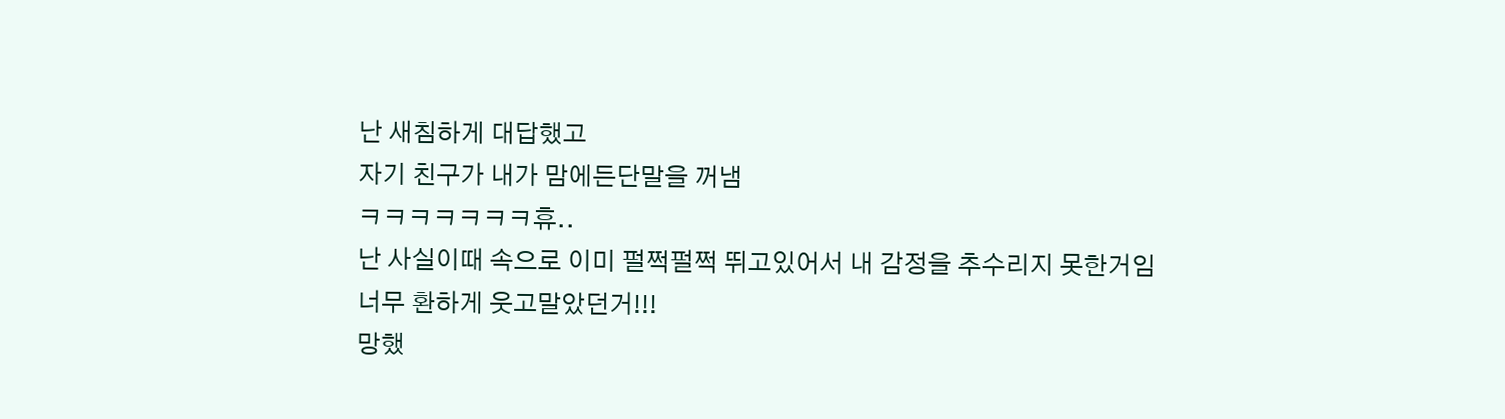난 새침하게 대답했고
자기 친구가 내가 맘에든단말을 꺼냄
ㅋㅋㅋㅋㅋㅋㅋ휴..
난 사실이때 속으로 이미 펄쩍펄쩍 뛰고있어서 내 감정을 추수리지 못한거임
너무 환하게 웃고말았던거!!!
망했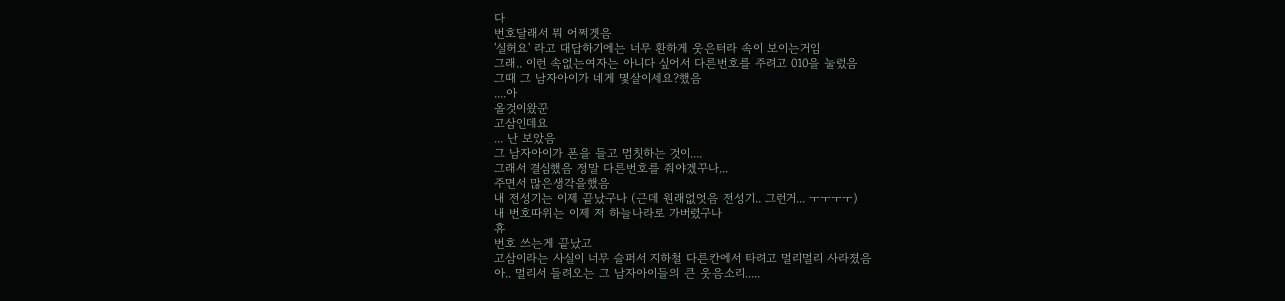다
번호달래서 뭐 어쩌겟음
'실허요' 라고 대답하기에는 너무 환하게 웃은터라 속이 보이는거임
그래.. 이런 속없는여자는 아니다 싶어서 다른번호를 주려고 010을 눌렀음
그때 그 남자아이가 네게 몇살이세요?했음
....아
올것이왔꾼
고삼인데요
... 난 보았음
그 남자아이가 폰을 들고 멈칫하는 것이....
그래서 결심했음 정말 다른번호를 줘야겠꾸나...
주면서 많은생각을했음
내 전성기는 이제 끝났구나 (근데 원래없엇음 전성기.. 그런거... ㅜㅜㅜㅜ)
내 번호따위는 이제 저 하늘나라로 가버렸구나
휴
번호 쓰는게 끝났고
고삼이라는 사실이 너무 슬퍼서 지하철 다른칸에서 타려고 멀리멀리 사라졌음
아.. 멀리서 들려오는 그 남자아이들의 큰 웃음소리.....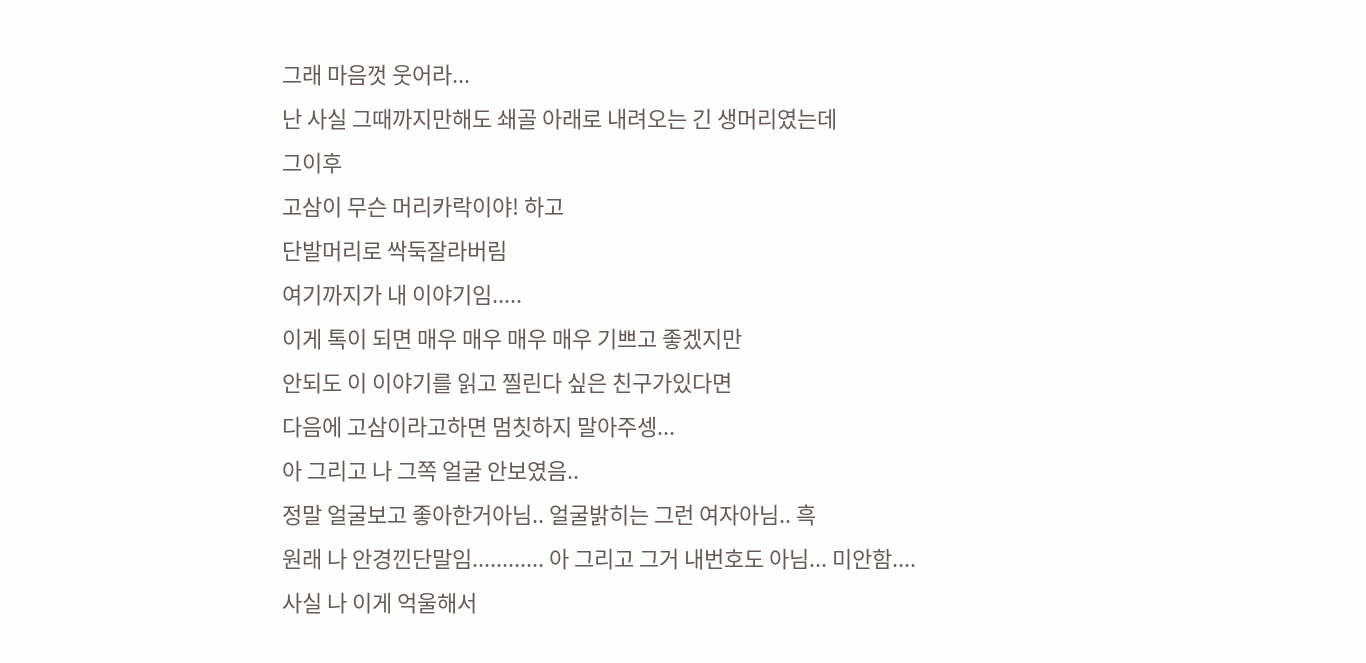그래 마음껏 웃어라...
난 사실 그때까지만해도 쇄골 아래로 내려오는 긴 생머리였는데
그이후
고삼이 무슨 머리카락이야! 하고
단발머리로 싹둑잘라버림
여기까지가 내 이야기임.....
이게 톡이 되면 매우 매우 매우 매우 기쁘고 좋겠지만
안되도 이 이야기를 읽고 찔린다 싶은 친구가있다면
다음에 고삼이라고하면 멈칫하지 말아주셍...
아 그리고 나 그쪽 얼굴 안보였음..
정말 얼굴보고 좋아한거아님.. 얼굴밝히는 그런 여자아님.. 흑
원래 나 안경낀단말임............ 아 그리고 그거 내번호도 아님... 미안함....
사실 나 이게 억울해서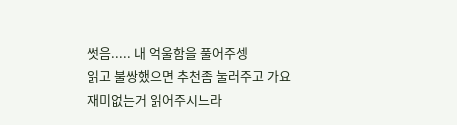썻음..... 내 억울함을 풀어주셍
읽고 불쌍했으면 추천좀 눌러주고 가요
재미없는거 읽어주시느라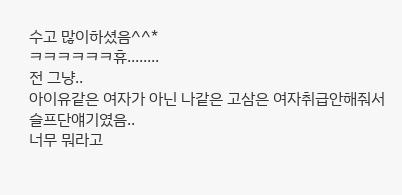수고 많이하셨음^^*
ㅋㅋㅋㅋㅋㅋ휴........
전 그냥..
아이유같은 여자가 아닌 나같은 고삼은 여자취급안해줘서 슬프단얘기였음..
너무 뭐라고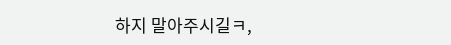하지 말아주시길ㅋ,